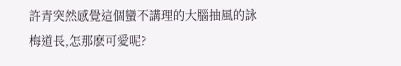許青突然感覺這個蠻不講理的大腦抽風的詠梅道長,怎那麽可愛呢?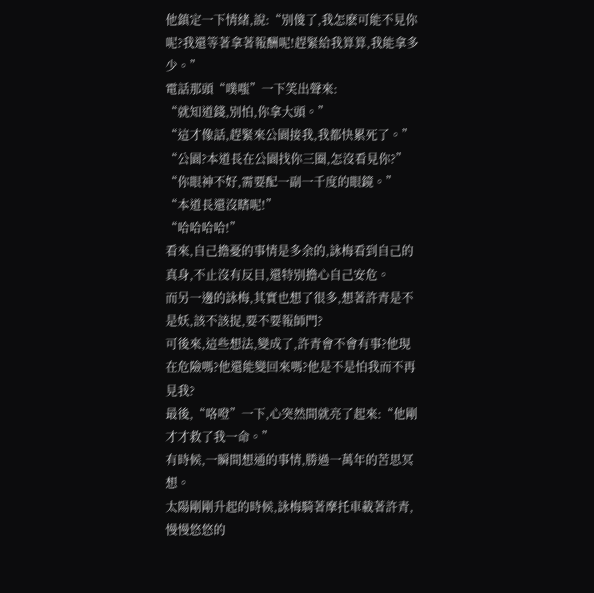他鎮定一下情緒,說:“別傻了,我怎麽可能不見你呢?我還等著拿著報酬呢!趕緊給我算算,我能拿多少。”
電話那頭“噗嗤”一下笑出聲來:
“就知道錢,別怕,你拿大頭。”
“這才像話,趕緊來公園接我,我都快累死了。”
“公園?本道長在公園找你三圈,怎沒看見你?”
“你眼神不好,需要配一副一千度的眼鏡。”
“本道長還沒瞎呢!”
“哈哈哈哈!”
看來,自己擔憂的事情是多余的,詠梅看到自己的真身,不止沒有反目,還特別擔心自己安危。
而另一邊的詠梅,其實也想了很多,想著許青是不是妖,該不該捉,要不要報師門?
可後來,這些想法,變成了,許青會不會有事?他現在危險嗎?他還能變回來嗎?他是不是怕我而不再見我?
最後,“咯噔”一下,心突然間就亮了起來:“他剛才才救了我一命。”
有時候,一瞬間想通的事情,勝過一萬年的苦思冥想。
太陽剛剛升起的時候,詠梅騎著摩托車載著許青,慢慢悠悠的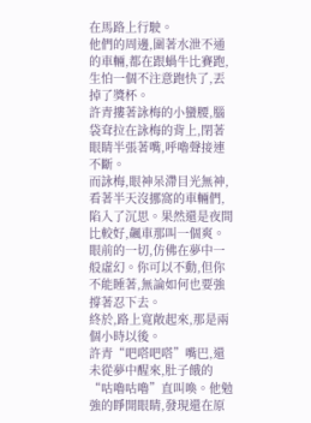在馬路上行駛。
他們的周邊,圍著水泄不通的車輛,都在跟蝸牛比賽跑,生怕一個不注意跑快了,丟掉了獎杯。
許青摟著詠梅的小蠻腰,腦袋耷拉在詠梅的背上,閉著眼睛半張著嘴,呼嚕聲接連不斷。
而詠梅,眼神呆滯目光無神,看著半天沒挪窩的車輛們,陷入了沉思。果然還是夜間比較好,飆車那叫一個爽。眼前的一切,仿佛在夢中一般虛幻。你可以不動,但你不能睡著,無論如何也要強撐著忍下去。
終於,路上寬敞起來,那是兩個小時以後。
許青“吧嗒吧嗒”嘴巴,還未從夢中醒來,肚子餓的“咕嚕咕嚕”直叫喚。他勉強的睜開眼睛,發現還在原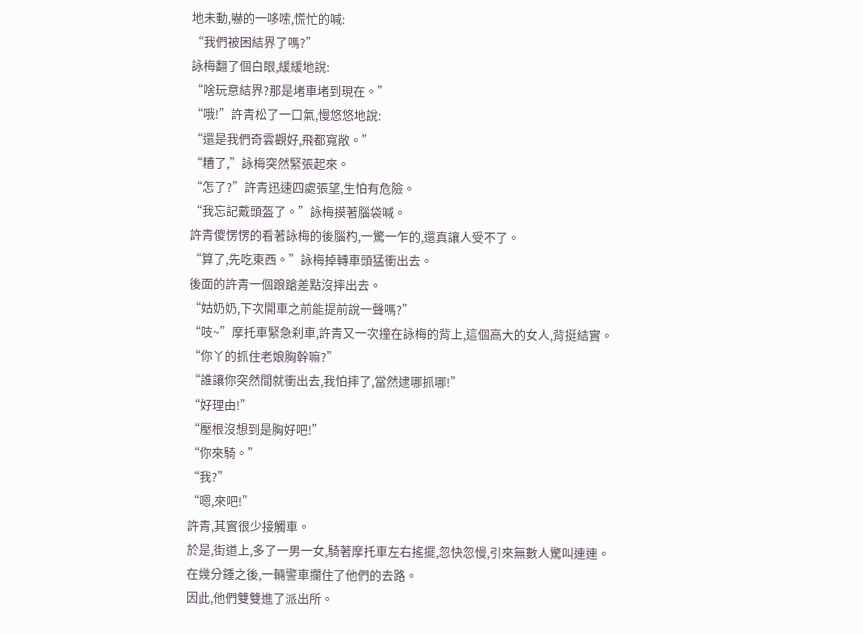地未動,嚇的一哆嗦,慌忙的喊:
“我們被困結界了嗎?”
詠梅翻了個白眼,緩緩地說:
“啥玩意結界?那是堵車堵到現在。”
“哦!”許青松了一口氣,慢悠悠地說:
“還是我們奇雲觀好,飛都寬敞。”
“糟了,”詠梅突然緊張起來。
“怎了?”許青迅速四處張望,生怕有危險。
“我忘記戴頭盔了。”詠梅摸著腦袋喊。
許青傻愣愣的看著詠梅的後腦杓,一驚一乍的,還真讓人受不了。
“算了,先吃東西。”詠梅掉轉車頭猛衝出去。
後面的許青一個踉蹌差點沒摔出去。
“姑奶奶,下次開車之前能提前說一聲嗎?”
“吱~”摩托車緊急刹車,許青又一次撞在詠梅的背上,這個高大的女人,背挺結實。
“你丫的抓住老娘胸幹嘛?”
“誰讓你突然間就衝出去,我怕摔了,當然逮哪抓哪!”
“好理由!”
“壓根沒想到是胸好吧!”
“你來騎。”
“我?”
“嗯,來吧!”
許青,其實很少接觸車。
於是,街道上,多了一男一女,騎著摩托車左右搖擺,忽快忽慢,引來無數人驚叫連連。
在幾分鍾之後,一輛警車攔住了他們的去路。
因此,他們雙雙進了派出所。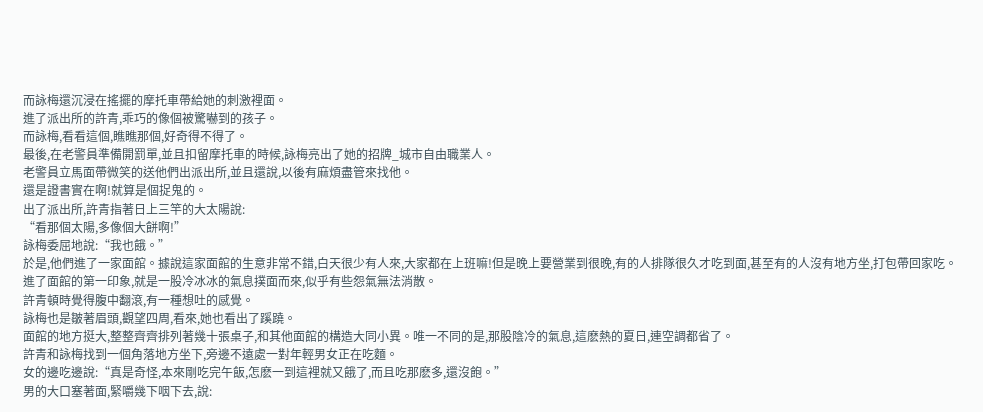而詠梅還沉浸在搖擺的摩托車帶給她的刺激裡面。
進了派出所的許青,乖巧的像個被驚嚇到的孩子。
而詠梅,看看這個,瞧瞧那個,好奇得不得了。
最後,在老警員準備開罰單,並且扣留摩托車的時候,詠梅亮出了她的招牌_城市自由職業人。
老警員立馬面帶微笑的送他們出派出所,並且還說,以後有麻煩盡管來找他。
還是證書實在啊!就算是個捉鬼的。
出了派出所,許青指著日上三竿的大太陽說:
“看那個太陽,多像個大餅啊!”
詠梅委屈地說:“我也餓。”
於是,他們進了一家面館。據說這家面館的生意非常不錯,白天很少有人來,大家都在上班嘛!但是晚上要營業到很晚,有的人排隊很久才吃到面,甚至有的人沒有地方坐,打包帶回家吃。
進了面館的第一印象,就是一股冷冰冰的氣息撲面而來,似乎有些怨氣無法消散。
許青頓時覺得腹中翻滾,有一種想吐的感覺。
詠梅也是皺著眉頭,觀望四周,看來,她也看出了蹊蹺。
面館的地方挺大,整整齊齊排列著幾十張桌子,和其他面館的構造大同小異。唯一不同的是,那股陰冷的氣息,這麽熱的夏日,連空調都省了。
許青和詠梅找到一個角落地方坐下,旁邊不遠處一對年輕男女正在吃麵。
女的邊吃邊說:“真是奇怪,本來剛吃完午飯,怎麽一到這裡就又餓了,而且吃那麽多,還沒飽。”
男的大口塞著面,緊嚼幾下咽下去,說: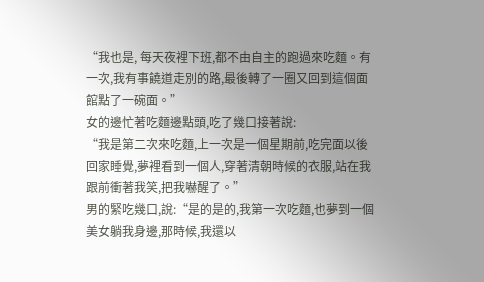“我也是, 每天夜裡下班,都不由自主的跑過來吃麵。有一次,我有事饒道走別的路,最後轉了一圈又回到這個面館點了一碗面。”
女的邊忙著吃麵邊點頭,吃了幾口接著說:
“我是第二次來吃麵,上一次是一個星期前,吃完面以後回家睡覺,夢裡看到一個人,穿著清朝時候的衣服,站在我跟前衝著我笑,把我嚇醒了。”
男的緊吃幾口,說:“是的是的,我第一次吃麵,也夢到一個美女躺我身邊,那時候,我還以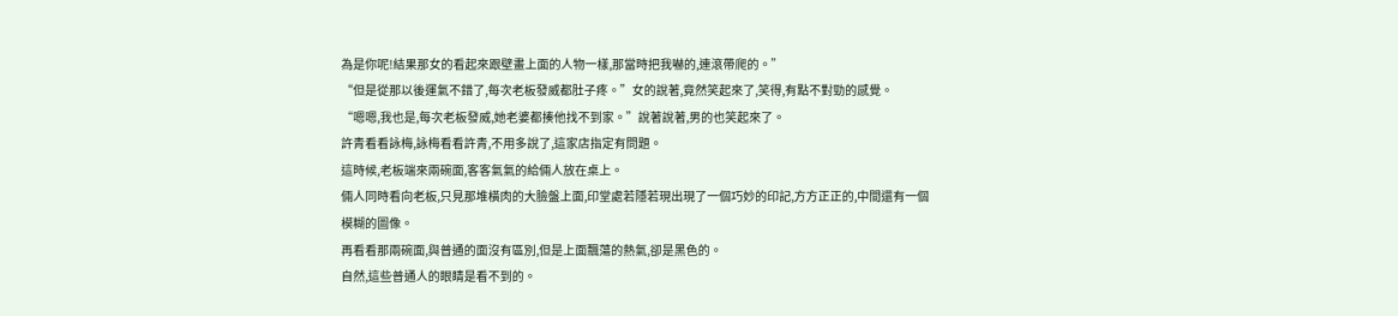為是你呢!結果那女的看起來跟壁畫上面的人物一樣,那當時把我嚇的,連滾帶爬的。”
“但是從那以後運氣不錯了,每次老板發威都肚子疼。”女的說著,竟然笑起來了,笑得,有點不對勁的感覺。
“嗯嗯,我也是,每次老板發威,她老婆都揍他找不到家。”說著說著,男的也笑起來了。
許青看看詠梅,詠梅看看許青,不用多說了,這家店指定有問題。
這時候,老板端來兩碗面,客客氣氣的給倆人放在桌上。
倆人同時看向老板,只見那堆橫肉的大臉盤上面,印堂處若隱若現出現了一個巧妙的印記,方方正正的,中間還有一個模糊的圖像。
再看看那兩碗面,與普通的面沒有區別,但是上面飄蕩的熱氣,卻是黑色的。
自然,這些普通人的眼睛是看不到的。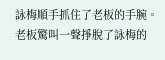詠梅順手抓住了老板的手腕。
老板驚叫一聲掙脫了詠梅的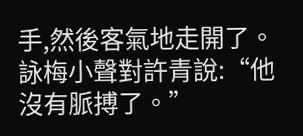手,然後客氣地走開了。
詠梅小聲對許青說:“他沒有脈搏了。”